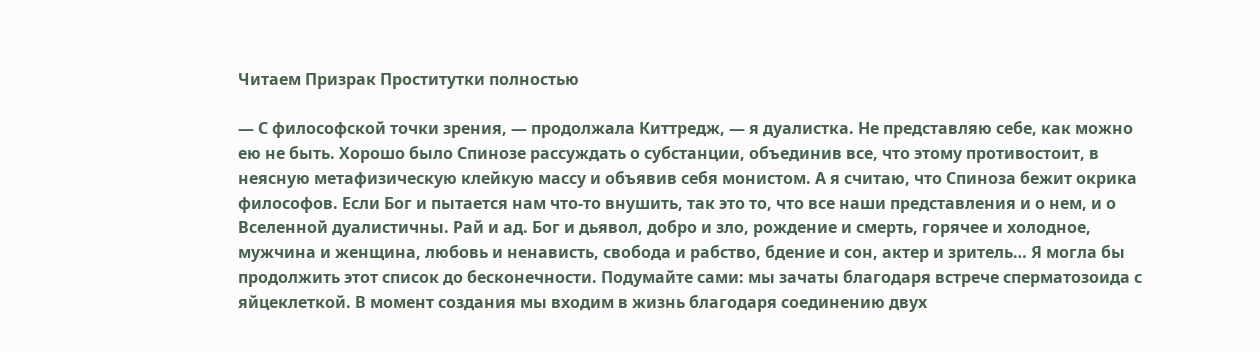Читаем Призрак Проститутки полностью

— С философской точки зрения, — продолжала Киттредж, — я дуалистка. Не представляю себе, как можно ею не быть. Хорошо было Спинозе рассуждать о субстанции, объединив все, что этому противостоит, в неясную метафизическую клейкую массу и объявив себя монистом. А я считаю, что Спиноза бежит окрика философов. Если Бог и пытается нам что-то внушить, так это то, что все наши представления и о нем, и о Вселенной дуалистичны. Рай и ад. Бог и дьявол, добро и зло, рождение и смерть, горячее и холодное, мужчина и женщина, любовь и ненависть, свобода и рабство, бдение и сон, актер и зритель… Я могла бы продолжить этот список до бесконечности. Подумайте сами: мы зачаты благодаря встрече сперматозоида с яйцеклеткой. В момент создания мы входим в жизнь благодаря соединению двух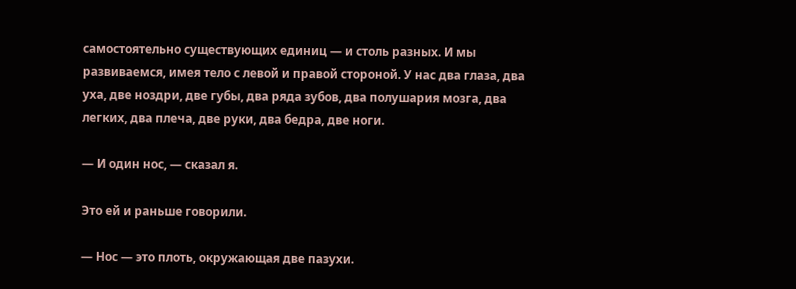самостоятельно существующих единиц — и столь разных. И мы развиваемся, имея тело с левой и правой стороной. У нас два глаза, два уха, две ноздри, две губы, два ряда зубов, два полушария мозга, два легких, два плеча, две руки, два бедра, две ноги.

— И один нос, — сказал я.

Это ей и раньше говорили.

— Нос — это плоть, окружающая две пазухи.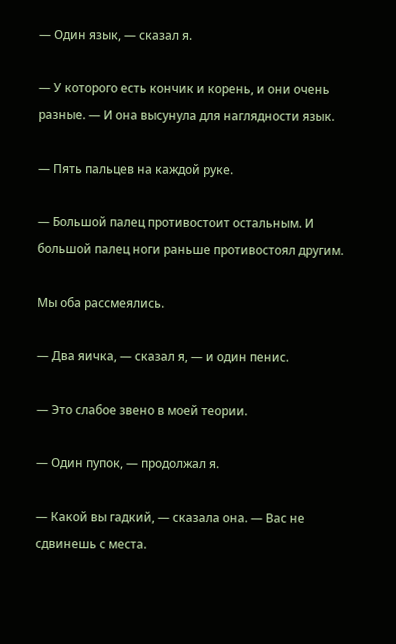— Один язык, — сказал я.

— У которого есть кончик и корень, и они очень разные. — И она высунула для наглядности язык.

— Пять пальцев на каждой руке.

— Большой палец противостоит остальным. И большой палец ноги раньше противостоял другим.

Мы оба рассмеялись.

— Два яичка, — сказал я, — и один пенис.

— Это слабое звено в моей теории.

— Один пупок, — продолжал я.

— Какой вы гадкий, — сказала она. — Вас не сдвинешь с места.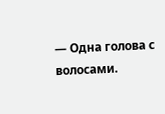— Одна голова с волосами.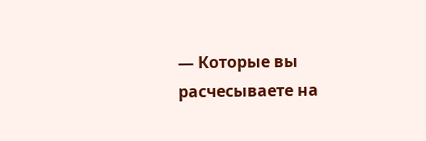— Которые вы расчесываете на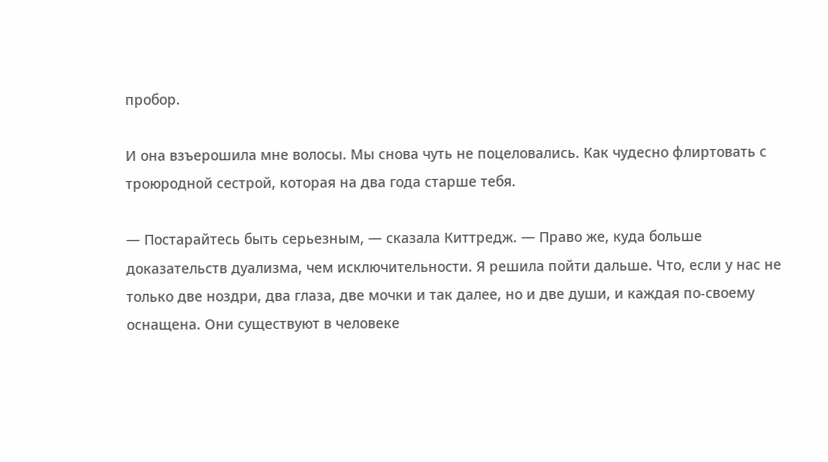пробор.

И она взъерошила мне волосы. Мы снова чуть не поцеловались. Как чудесно флиртовать с троюродной сестрой, которая на два года старше тебя.

— Постарайтесь быть серьезным, — сказала Киттредж. — Право же, куда больше доказательств дуализма, чем исключительности. Я решила пойти дальше. Что, если у нас не только две ноздри, два глаза, две мочки и так далее, но и две души, и каждая по-своему оснащена. Они существуют в человеке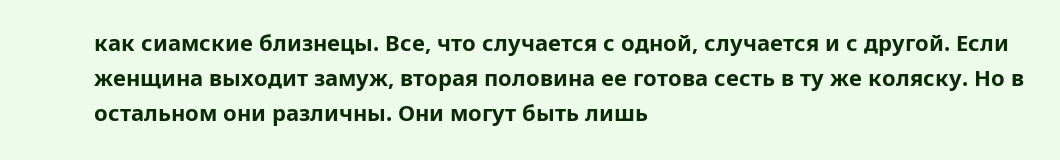как сиамские близнецы. Все, что случается с одной, случается и с другой. Если женщина выходит замуж, вторая половина ее готова сесть в ту же коляску. Но в остальном они различны. Они могут быть лишь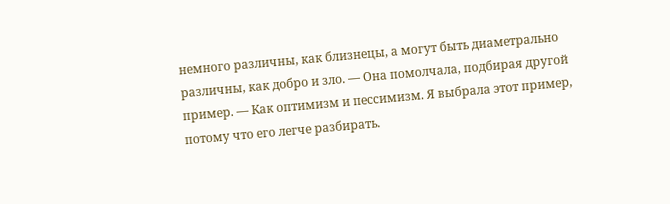немного различны, как близнецы, а могут быть диаметрально различны, как добро и зло. — Она помолчала, подбирая другой пример. — Как оптимизм и пессимизм. Я выбрала этот пример, потому что его легче разбирать.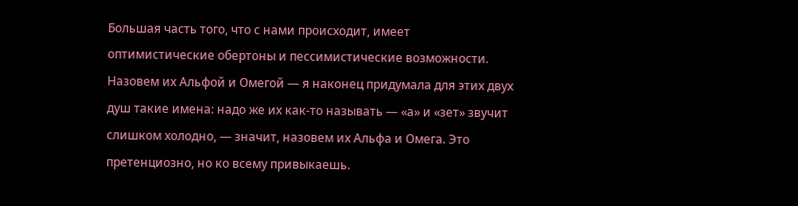Большая часть того, что с нами происходит, имеет оптимистические обертоны и пессимистические возможности. Назовем их Альфой и Омегой — я наконец придумала для этих двух душ такие имена: надо же их как-то называть — «а» и «зет» звучит слишком холодно, — значит, назовем их Альфа и Омега. Это претенциозно, но ко всему привыкаешь.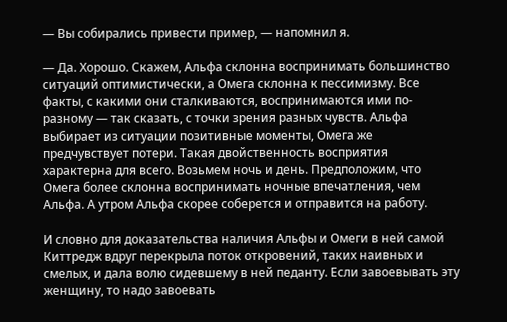— Вы собирались привести пример, — напомнил я.

— Да. Хорошо. Скажем, Альфа склонна воспринимать большинство ситуаций оптимистически, а Омега склонна к пессимизму. Все факты, с какими они сталкиваются, воспринимаются ими по-разному — так сказать, с точки зрения разных чувств. Альфа выбирает из ситуации позитивные моменты, Омега же предчувствует потери. Такая двойственность восприятия характерна для всего. Возьмем ночь и день. Предположим, что Омега более склонна воспринимать ночные впечатления, чем Альфа. А утром Альфа скорее соберется и отправится на работу.

И словно для доказательства наличия Альфы и Омеги в ней самой Киттредж вдруг перекрыла поток откровений, таких наивных и смелых, и дала волю сидевшему в ней педанту. Если завоевывать эту женщину, то надо завоевать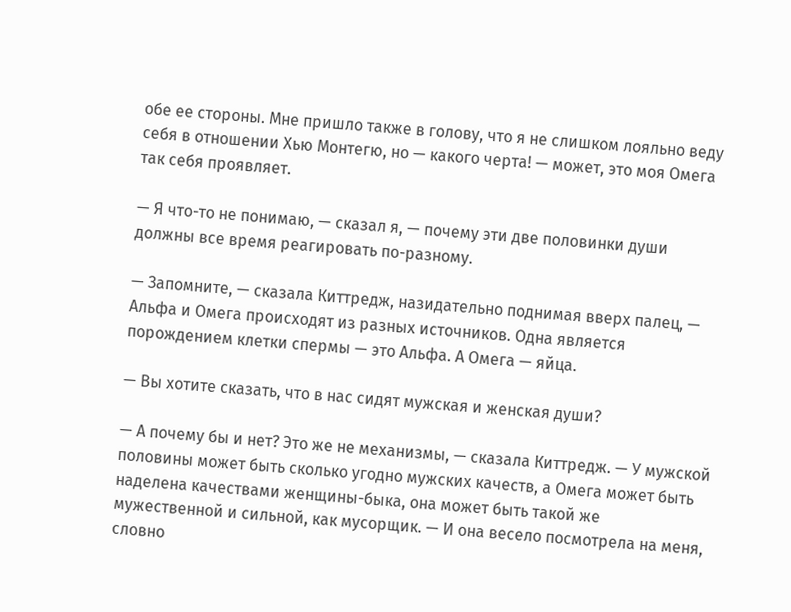обе ее стороны. Мне пришло также в голову, что я не слишком лояльно веду себя в отношении Хью Монтегю, но — какого черта! — может, это моя Омега так себя проявляет.

— Я что-то не понимаю, — сказал я, — почему эти две половинки души должны все время реагировать по-разному.

— Запомните, — сказала Киттредж, назидательно поднимая вверх палец, — Альфа и Омега происходят из разных источников. Одна является порождением клетки спермы — это Альфа. А Омега — яйца.

— Вы хотите сказать, что в нас сидят мужская и женская души?

— А почему бы и нет? Это же не механизмы, — сказала Киттредж. — У мужской половины может быть сколько угодно мужских качеств, а Омега может быть наделена качествами женщины-быка, она может быть такой же мужественной и сильной, как мусорщик. — И она весело посмотрела на меня, словно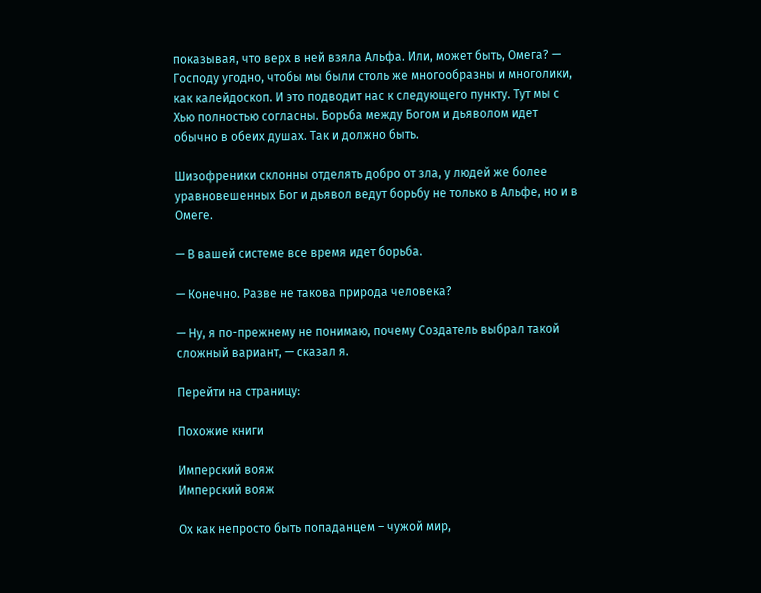показывая, что верх в ней взяла Альфа. Или, может быть, Омега? — Господу угодно, чтобы мы были столь же многообразны и многолики, как калейдоскоп. И это подводит нас к следующего пункту. Тут мы с Хью полностью согласны. Борьба между Богом и дьяволом идет обычно в обеих душах. Так и должно быть.

Шизофреники склонны отделять добро от зла, у людей же более уравновешенных Бог и дьявол ведут борьбу не только в Альфе, но и в Омеге.

— В вашей системе все время идет борьба.

— Конечно. Разве не такова природа человека?

— Ну, я по-прежнему не понимаю, почему Создатель выбрал такой сложный вариант, — сказал я.

Перейти на страницу:

Похожие книги

Имперский вояж
Имперский вояж

Ох как непросто быть попаданцем – чужой мир,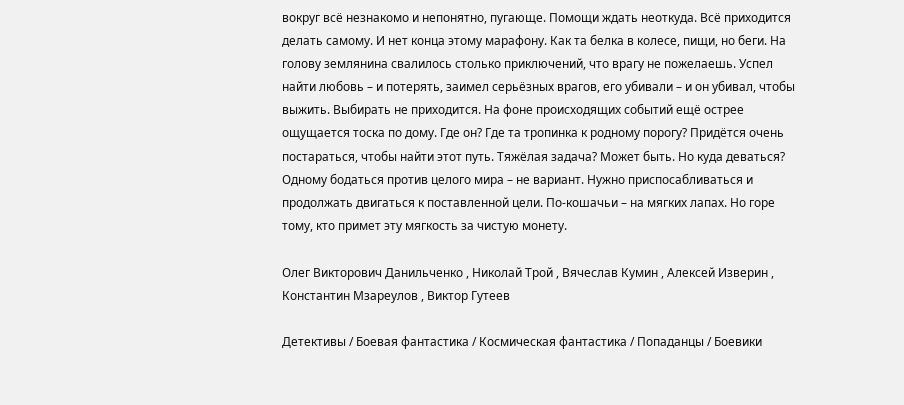вокруг всё незнакомо и непонятно, пугающе. Помощи ждать неоткуда. Всё приходится делать самому. И нет конца этому марафону. Как та белка в колесе, пищи, но беги. На голову землянина свалилось столько приключений, что врагу не пожелаешь. Успел найти любовь – и потерять, заимел серьёзных врагов, его убивали – и он убивал, чтобы выжить. Выбирать не приходится. На фоне происходящих событий ещё острее ощущается тоска по дому. Где он? Где та тропинка к родному порогу? Придётся очень постараться, чтобы найти этот путь. Тяжёлая задача? Может быть. Но куда деваться? Одному бодаться против целого мира – не вариант. Нужно приспосабливаться и продолжать двигаться к поставленной цели. По-кошачьи – на мягких лапах. Но горе тому, кто примет эту мягкость за чистую монету.

Олег Викторович Данильченко , Николай Трой , Вячеслав Кумин , Алексей Изверин , Константин Мзареулов , Виктор Гутеев

Детективы / Боевая фантастика / Космическая фантастика / Попаданцы / Боевики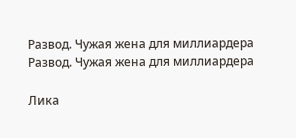Развод. Чужая жена для миллиардера
Развод. Чужая жена для миллиардера

Лика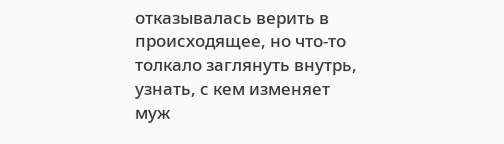отказывалась верить в происходящее, но что-то толкало заглянуть внутрь, узнать, с кем изменяет муж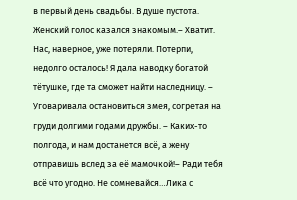в первый день свадьбы. В душе пустота. Женский голос казался знакомым.– Хватит. Нас, наверное, уже потеряли. Потерпи, недолго осталось! Я дала наводку богатой тётушке, где та сможет найти наследницу. – Уговаривала остановиться змея, согретая на груди долгими годами дружбы. – Каких-то полгода, и нам достанется всё, а жену отправишь вслед за её мамочкой!– Ради тебя всё что угодно. Не сомневайся…Лика с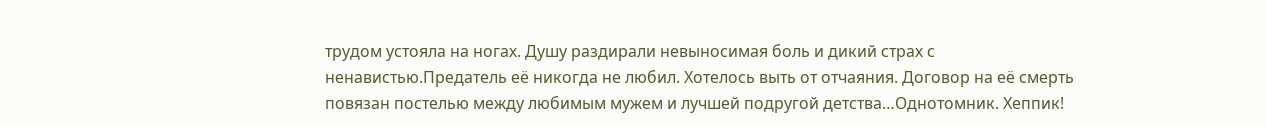трудом устояла на ногах. Душу раздирали невыносимая боль и дикий страх с ненавистью.Предатель её никогда не любил. Хотелось выть от отчаяния. Договор на её смерть повязан постелью между любимым мужем и лучшей подругой детства…Однотомник. Хеппик!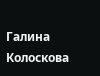Галина Колоскова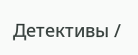Детективы /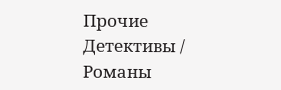Прочие Детективы / Романы